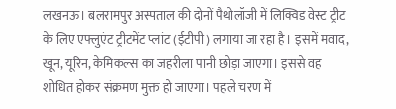लखनऊ। बलरामपुर अस्पताल की दोनों पैथोलॉजी में लिक्विड वेस्ट ट्रीट के लिए एफ्लुएंट ट्रीटमेंट प्लांट (ईटीपी) लगाया जा रहा है। इसमें मवाद, खून, यूरिन, केमिकल्स का जहरीला पानी छोड़ा जाएगा। इससे वह शोधित होकर संक्रमण मुक्त हो जाएगा। पहले चरण में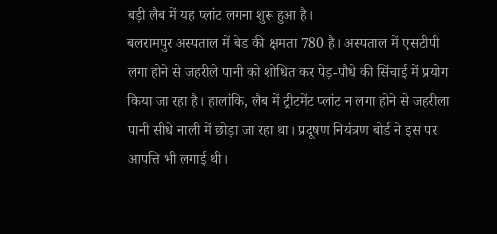बड़ी लैब में यह प्लांट लगना शुरू हुआ है।
बलरामपुर अस्पताल में बेड की क्षमता 780 है। अस्पताल में एसटीपी लगा होने से जहरीले पानी को शोधित कर पेड़-पौधे की सिंचाई में प्रयोग किया जा रहा है। हालांकि, लैब में ट्रीटमेंट प्लांट न लगा होने से जहरीला पानी सीधे नाली में छोड़ा जा रहा था। प्रदूषण नियंत्रण बोर्ड ने इस पर आपत्ति भी लगाई थी।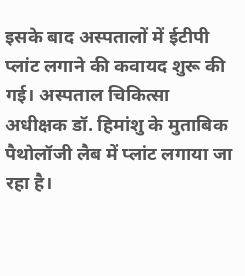इसके बाद अस्पतालों में ईटीपी प्लांट लगाने की कवायद शुरू की गई। अस्पताल चिकित्सा अधीक्षक डॉ. हिमांशु के मुताबिक पैथोलॉजी लैब में प्लांट लगाया जा रहा है।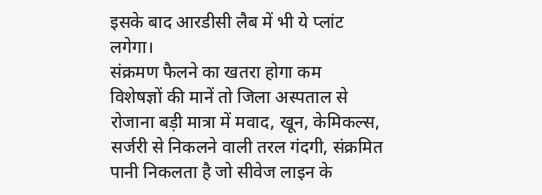इसके बाद आरडीसी लैब में भी ये प्लांट लगेगा।
संक्रमण फैलने का खतरा होगा कम
विशेषज्ञों की मानें तो जिला अस्पताल से रोजाना बड़ी मात्रा में मवाद, खून, केमिकल्स, सर्जरी से निकलने वाली तरल गंदगी, संक्रमित पानी निकलता है जो सीवेज लाइन के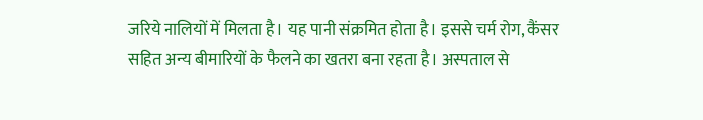जरिये नालियों में मिलता है। यह पानी संक्रमित होता है। इससे चर्म रोग, कैंसर सहित अन्य बीमारियों के फैलने का खतरा बना रहता है। अस्पताल से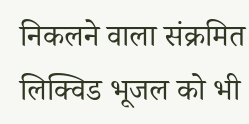निकलने वाला संक्रमित लिक्विड भूजल को भी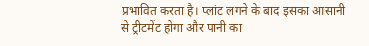प्रभावित करता है। प्लांट लगने के बाद इसका आसानी से ट्रीटमेंट होगा और पानी का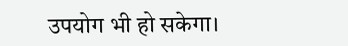उपयोग भी हो सकेगा।